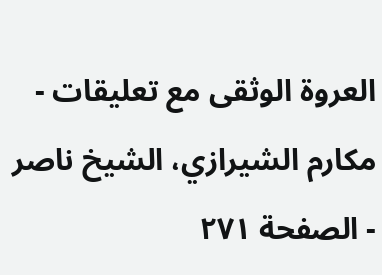العروة الوثقى مع تعليقات - مكارم الشيرازي، الشيخ ناصر - الصفحة ٢٧١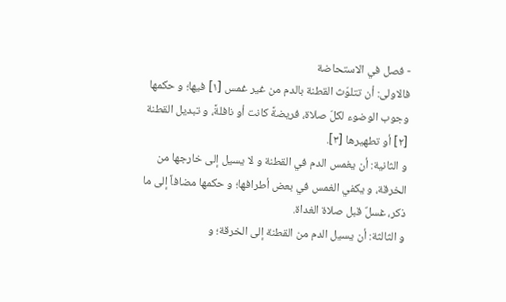- فصل في الاستحاضة
فالاولى: أن تتلوّث القطنة بالدم من غير غمس [١] فيها؛ و حكمها وجوب الوضوء لكلّ صلاة، فريضةً كانت أو نافلةً، و تبديل القطنة [٢] أو تطهيرها [٣].
و الثانية: أن يغمس الدم في القطنة و لا يسيل إلى خارجها من الخرقة، و يكفي الغمس في بعض أطرافها؛ و حكمها مضافاً إلى ما ذكر، غسلٌ قبل صلاة الغداة.
و الثالثة: أن يسيل الدم من القطنة إلى الخرقة؛ و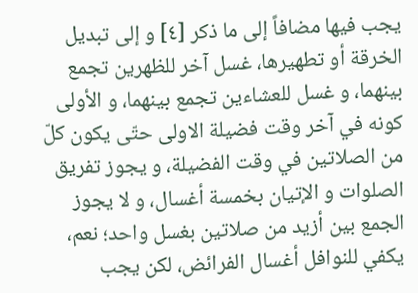يجب فيها مضافاً إلى ما ذكر [٤] و إلى تبديل الخرقة أو تطهيرها، غسل آخر للظهرين تجمع بينهما، و غسل للعشاءين تجمع بينهما، و الأولى كونه في آخر وقت فضيلة الاولى حتّى يكون كلّ من الصلاتين في وقت الفضيلة، و يجوز تفريق الصلوات و الإتيان بخمسة أغسال، و لا يجوز الجمع بين أزيد من صلاتين بغسل واحد؛ نعم، يكفي للنوافل أغسال الفرائض، لكن يجب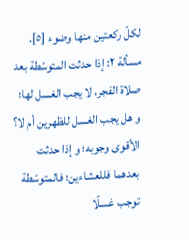لكلّ ركعتين منها وضوء [٥].
مسألة ٢: إذا حدثت المتوسّطة بعد صلاة الفجر، لا يجب الغسل لها؛ و هل يجب الغسل للظهرين أم لا؟ الأقوى وجوبه؛ و إذا حدثت بعدهما فللعشاءين؛ فالمتوسّطة توجب غسلًا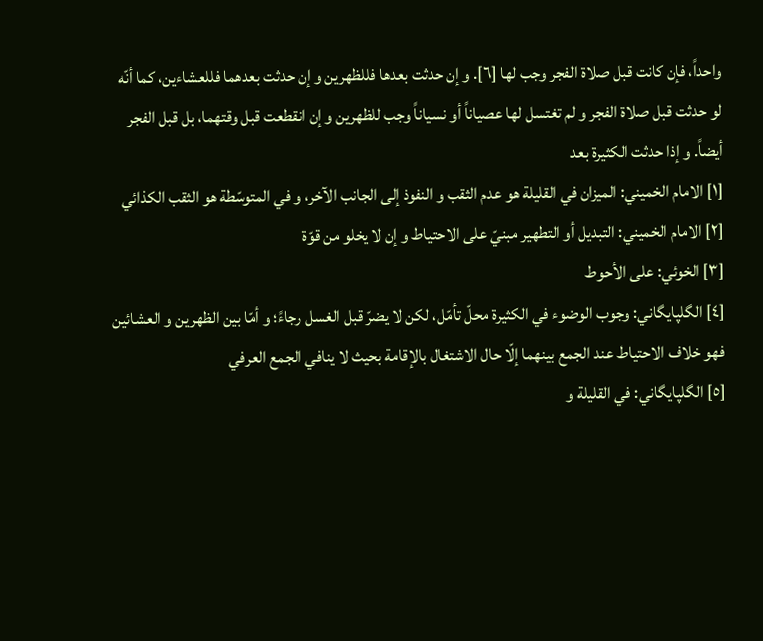واحداً، فإن كانت قبل صلاة الفجر وجب لها [٦]. و إن حدثت بعدها فللظهرين و إن حدثت بعدهما فللعشاءين، كما أنّه لو حدثت قبل صلاة الفجر و لم تغتسل لها عصياناً أو نسياناً وجب للظهرين و إن انقطعت قبل وقتهما، بل قبل الفجر أيضاً. و إذا حدثت الكثيرة بعد
[١] الامام الخميني: الميزان في القليلة هو عدم الثقب و النفوذ إلى الجانب الآخر، و في المتوسّطة هو الثقب الكذائي
[٢] الامام الخميني: التبديل أو التطهير مبنيّ على الاحتياط و إن لا يخلو من قوّة
[٣] الخوئي: على الأحوط
[٤] الگلپايگاني: وجوب الوضوء في الكثيرة محلّ تأمّل، لكن لا يضرّ قبل الغسل رجاءً؛ و أمّا بين الظهرين و العشائين فهو خلاف الاحتياط عند الجمع بينهما إلّا حال الاشتغال بالإقامة بحيث لا ينافي الجمع العرفي
[٥] الگلپايگاني: في القليلة و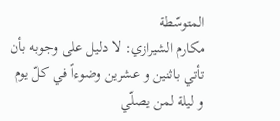المتوسّطة
مكارم الشيرازي: لا دليل على وجوبه بأن تأتي باثنين و عشرين وضوءاً في كلّ يوم
و ليلة لمن يصلّي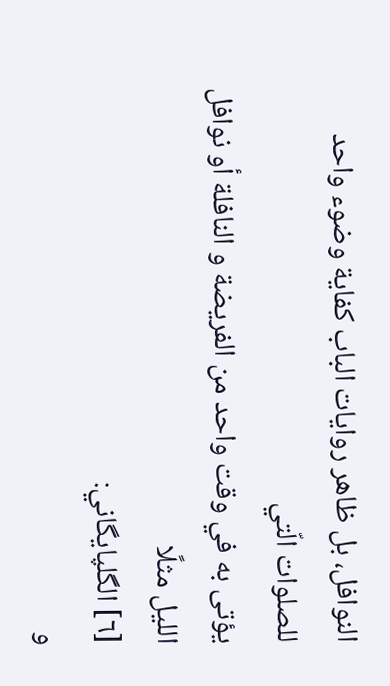النوافل، بل ظاهر روايات الباب كفاية وضوء واحد للصلوات الّتي
يؤتى به في وقت واحد من الفريضة و النافلة أو نوافل الليل مثلًا
[٦] الگلپايگاني:
و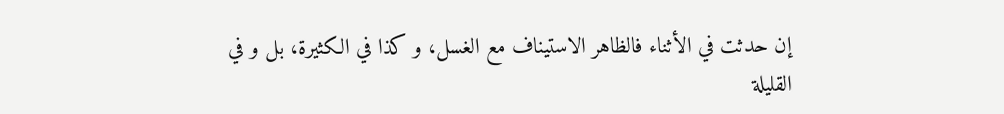إن حدثت في الأثناء فالظاهر الاستيناف مع الغسل، و كذا في الكثيرة، بل و في
القليلة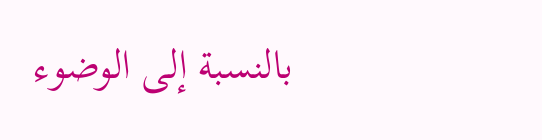بالنسبة إلى الوضوء